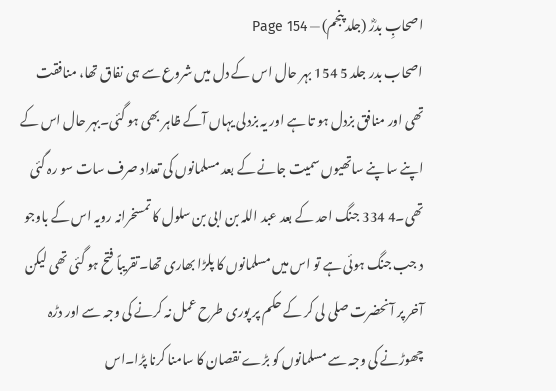اصحابِ بدرؓ (جلد پنجم) — Page 154
اصحاب بدر جلد 5 154 بہر حال اس کے دل میں شروع سے ہی نفاق تھا، منافقت تھی اور منافق بزدل ہو تا ہے اور یہ بزدلی یہاں آکے ظاہر بھی ہو گئی۔بہر حال اس کے اپنے سا پنے ساتھیوں سمیت جانے کے بعد مسلمانوں کی تعداد صرف سات سو رہ گئی تھی۔4 334 جنگ احد کے بعد عبد اللہ بن ابی بن سلول کا تمسخرانہ رویہ اس کے باوجو د جب جنگ ہوئی ہے تو اس میں مسلمانوں کا پلڑا بھاری تھا۔تقریباً فتح ہو گئی تھی لیکن آخر پر آنحضرت صلی لی کر کے حکم پر پوری طرح عمل نہ کرنے کی وجہ سے اور دڑہ چھوڑنے کی وجہ سے مسلمانوں کو بڑے نقصان کا سامنا کرنا پڑا۔اس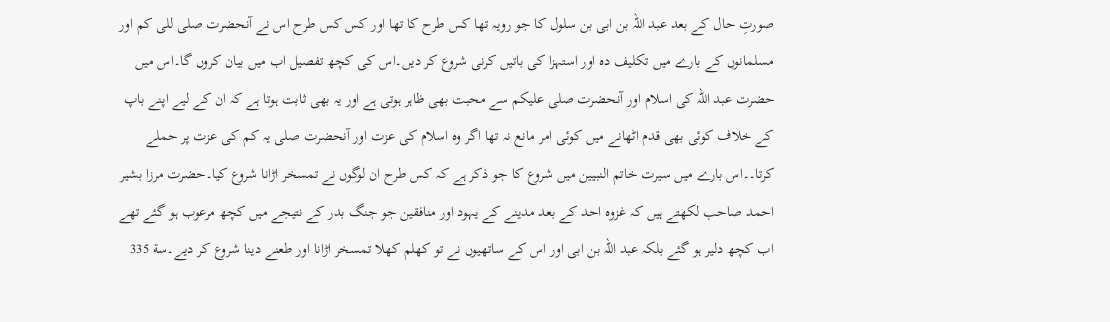صورتِ حال کے بعد عبد اللہ بن ابی بن سلول کا جو رویہ تھا کس طرح کا تھا اور کس کس طرح اس نے آنحضرت صلی للی کم اور مسلمانوں کے بارے میں تکلیف دہ اور استہزا کی باتیں کرنی شروع کر دیں۔اس کی کچھ تفصیل اب میں بیان کروں گا۔اس میں حضرت عبد اللہ کی اسلام اور آنحضرت صلی علیکم سے محبت بھی ظاہر ہوتی ہے اور یہ بھی ثابت ہوتا ہے کہ ان کے لیے اپنے باپ کے خلاف کوئی بھی قدم اٹھانے میں کوئی امر مانع نہ تھا اگر وہ اسلام کی عزت اور آنحضرت صلی یہ کم کی عزت پر حملے کرتا۔۔اس بارے میں سیرت خاتم النبیین میں شروع کا جو ذکر ہے کہ کس طرح ان لوگوں نے تمسخر اڑانا شروع کیا۔حضرت مرزا بشیر احمد صاحب لکھتے ہیں کہ غزوہ احد کے بعد مدینے کے یہود اور منافقین جو جنگ بدر کے نتیجے میں کچھ مرعوب ہو گئے تھے اب کچھ دلیر ہو گئے بلکہ عبد اللہ بن ابی اور اس کے ساتھیوں نے تو کھلم کھلا تمسخر اڑانا اور طعنے دینا شروع کر دیے۔سة 335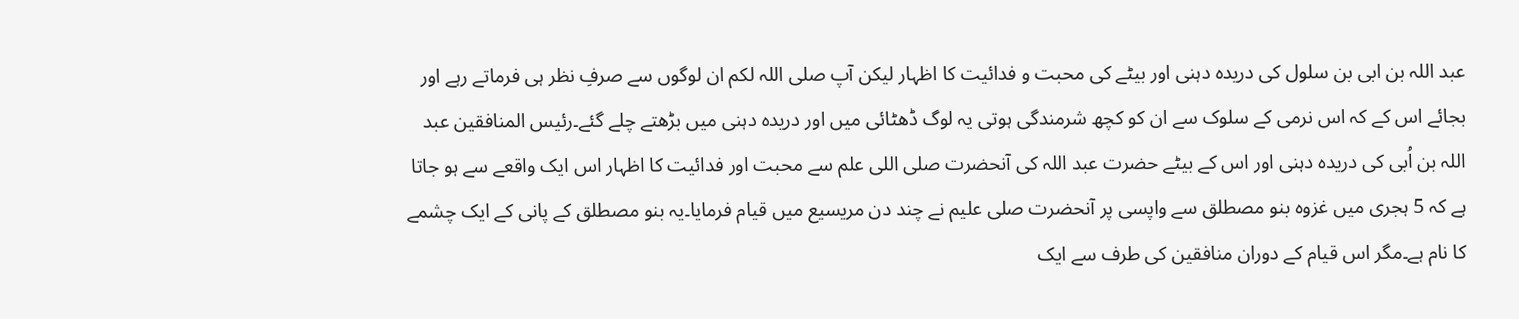عبد اللہ بن ابی بن سلول کی دریدہ دہنی اور بیٹے کی محبت و فدائیت کا اظہار لیکن آپ صلی اللہ لکم ان لوگوں سے صرفِ نظر ہی فرماتے رہے اور بجائے اس کے کہ اس نرمی کے سلوک سے ان کو کچھ شرمندگی ہوتی یہ لوگ ڈھٹائی میں اور دریدہ دہنی میں بڑھتے چلے گئے۔رئیس المنافقین عبد اللہ بن اُبی کی دریدہ دہنی اور اس کے بیٹے حضرت عبد اللہ کی آنحضرت صلی اللی علم سے محبت اور فدائیت کا اظہار اس ایک واقعے سے ہو جاتا ہے کہ 5 ہجری میں غزوہ بنو مصطلق سے واپسی پر آنحضرت صلی علیم نے چند دن مریسیع میں قیام فرمایا۔یہ بنو مصطلق کے پانی کے ایک چشمے کا نام ہے۔مگر اس قیام کے دوران منافقین کی طرف سے ایک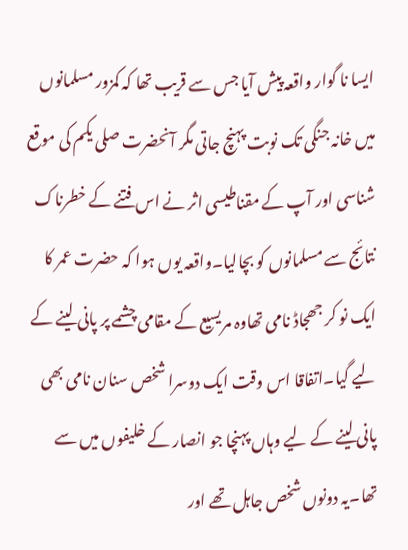ایسا نا گوار واقعہ پیش آیا جس سے قریب تھا کہ کمزور مسلمانوں میں خانہ جنگی تک نوبت پہنچ جاتی مگر آنحضرت صلی یکم کی موقع شناسی اور آپ کے مقناطیسی اثر نے اس فتنے کے خطرناک نتائج سے مسلمانوں کو بچالیا۔واقعہ یوں ہوا کہ حضرت عمر کا ایک نو کر جھجاڈ نامی تھاوہ مریسیع کے مقامی چشمے پر پانی لینے کے لیے گیا۔اتفاقا اس وقت ایک دوسرا شخص سنان نامی بھی پانی لینے کے لیے وہاں پہنچا جو انصار کے خلیفوں میں سے تھا۔یہ دونوں شخص جاہل تھے اور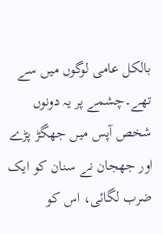بالکل عامی لوگوں میں سے تھے۔چشمے پر یہ دونوں شخص آپس میں جھگڑ پڑے اور جھجان نے سنان کو ایک ضرب لگائی، اس کو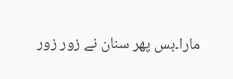مارا۔بس پھر سنان نے زور زور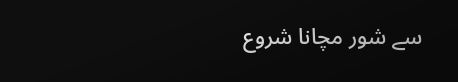سے شور مچانا شروع